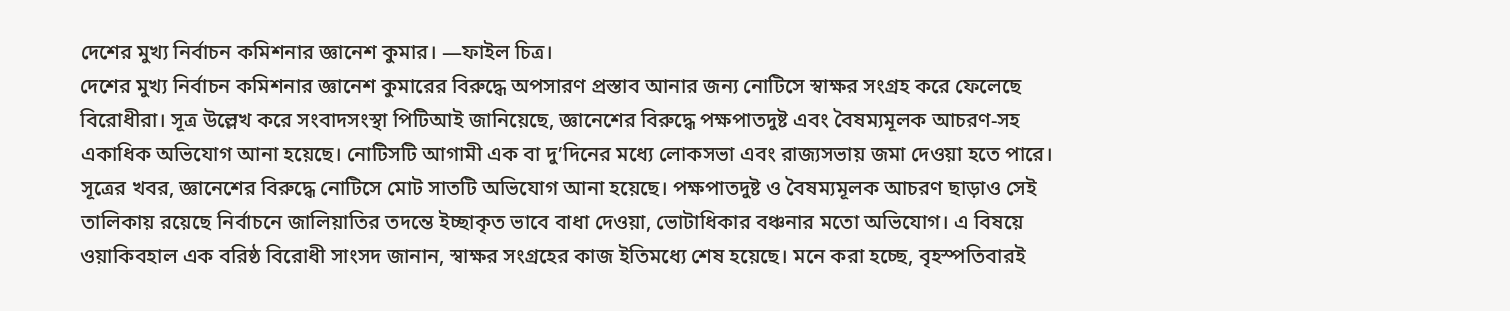দেশের মুখ্য নির্বাচন কমিশনার জ্ঞানেশ কুমার। —ফাইল চিত্র।
দেশের মুখ্য নির্বাচন কমিশনার জ্ঞানেশ কুমারের বিরুদ্ধে অপসারণ প্রস্তাব আনার জন্য নোটিসে স্বাক্ষর সংগ্রহ করে ফেলেছে বিরোধীরা। সূত্র উল্লেখ করে সংবাদসংস্থা পিটিআই জানিয়েছে, জ্ঞানেশের বিরুদ্ধে পক্ষপাতদুষ্ট এবং বৈষম্যমূলক আচরণ-সহ একাধিক অভিযোগ আনা হয়েছে। নোটিসটি আগামী এক বা দু’দিনের মধ্যে লোকসভা এবং রাজ্যসভায় জমা দেওয়া হতে পারে।
সূত্রের খবর, জ্ঞানেশের বিরুদ্ধে নোটিসে মোট সাতটি অভিযোগ আনা হয়েছে। পক্ষপাতদুষ্ট ও বৈষম্যমূলক আচরণ ছাড়াও সেই তালিকায় রয়েছে নির্বাচনে জালিয়াতির তদন্তে ইচ্ছাকৃত ভাবে বাধা দেওয়া, ভোটাধিকার বঞ্চনার মতো অভিযোগ। এ বিষয়ে ওয়াকিবহাল এক বরিষ্ঠ বিরোধী সাংসদ জানান, স্বাক্ষর সংগ্রহের কাজ ইতিমধ্যে শেষ হয়েছে। মনে করা হচ্ছে, বৃহস্পতিবারই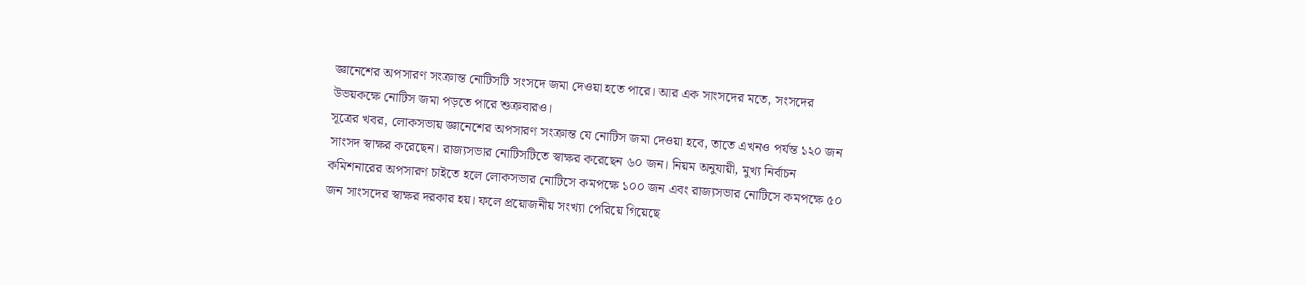জ্ঞানেশের অপসারণ সংক্রান্ত নোটিসটি সংসদে জমা দেওয়া হতে পারে। আর এক সাংসদের মতে, সংসদের উভয়কক্ষে নোটিস জমা পড়তে পারে শুক্রবারও।
সূত্রের খবর, লোকসভায় জ্ঞানেশের অপসারণ সংক্রান্ত যে নোটিস জমা দেওয়া হবে, তাতে এখনও পর্যন্ত ১২০ জন সাংসদ স্বাক্ষর করেছেন। রাজ্যসভার নোটিসটিতে স্বাক্ষর করেছেন ৬০ জন। নিয়ম অনুযায়ী, মুখ্য নির্বাচন কমিশনারের অপসারণ চাইতে হলে লোকসভার নোটিসে কমপক্ষে ১০০ জন এবং রাজ্যসভার নোটিসে কমপক্ষে ৫০ জন সাংসদের স্বাক্ষর দরকার হয়। ফলে প্রয়োজনীয় সংখ্যা পেরিয়ে গিয়েছে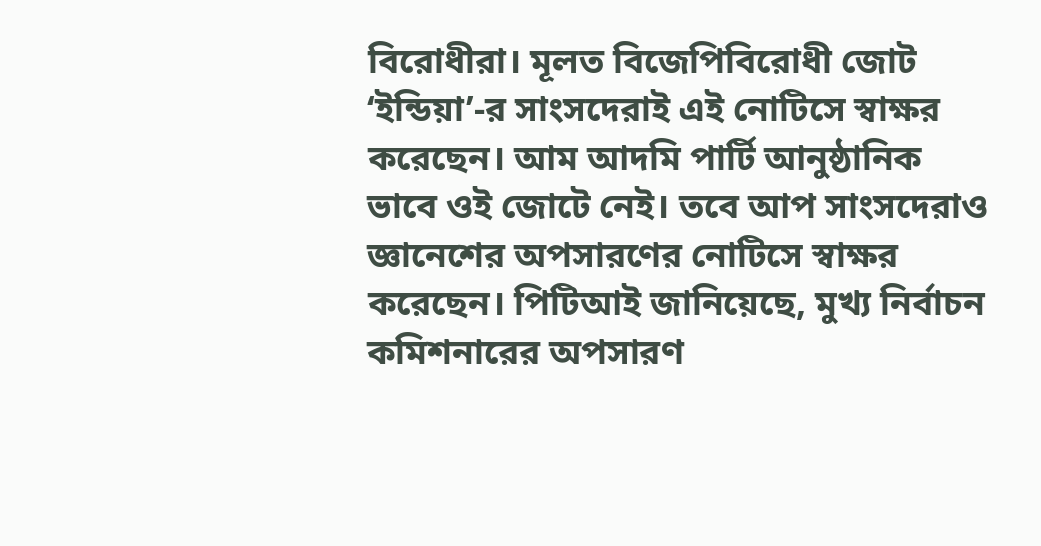বিরোধীরা। মূলত বিজেপিবিরোধী জোট ‘ইন্ডিয়া’-র সাংসদেরাই এই নোটিসে স্বাক্ষর করেছেন। আম আদমি পার্টি আনুষ্ঠানিক ভাবে ওই জোটে নেই। তবে আপ সাংসদেরাও জ্ঞানেশের অপসারণের নোটিসে স্বাক্ষর করেছেন। পিটিআই জানিয়েছে, মুখ্য নির্বাচন কমিশনারের অপসারণ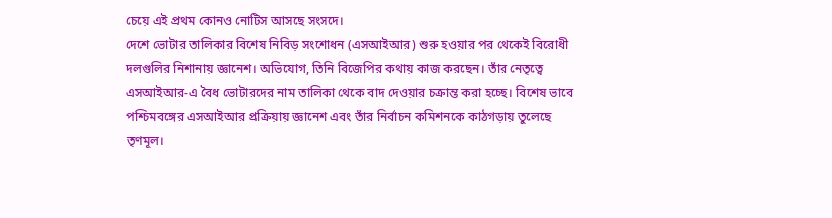চেয়ে এই প্রথম কোনও নোটিস আসছে সংসদে।
দেশে ভোটার তালিকার বিশেষ নিবিড় সংশোধন (এসআইআর) শুরু হওয়ার পর থেকেই বিরোধী দলগুলির নিশানায় জ্ঞানেশ। অভিযোগ, তিনি বিজেপির কথায় কাজ করছেন। তাঁর নেতৃত্বে এসআইআর-এ বৈধ ভোটারদের নাম তালিকা থেকে বাদ দেওয়ার চক্রান্ত করা হচ্ছে। বিশেষ ভাবে পশ্চিমবঙ্গের এসআইআর প্রক্রিয়ায় জ্ঞানেশ এবং তাঁর নির্বাচন কমিশনকে কাঠগড়ায় তুলেছে তৃণমূল।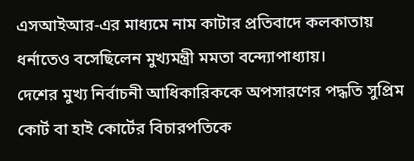এসআইআর-এর মাধ্যমে নাম কাটার প্রতিবাদে কলকাতায় ধর্নাতেও বসেছিলেন মুখ্যমন্ত্রী মমতা বন্দ্যোপাধ্যায়।
দেশের মুখ্য নির্বাচনী আধিকারিককে অপসারণের পদ্ধতি সুপ্রিম কোর্ট বা হাই কোর্টের বিচারপতিকে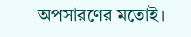অপসারণের মতোই।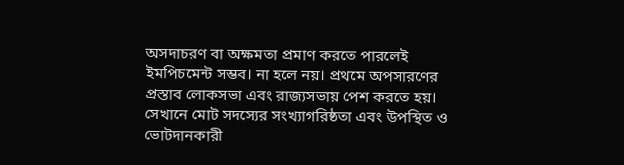অসদাচরণ বা অক্ষমতা প্রমাণ করতে পারলেই ইমপিচমেন্ট সম্ভব। না হলে নয়। প্রথমে অপসারণের প্রস্তাব লোকসভা এবং রাজ্যসভায় পেশ করতে হয়। সেখানে মোট সদস্যের সংখ্যাগরিষ্ঠতা এবং উপস্থিত ও ভোটদানকারী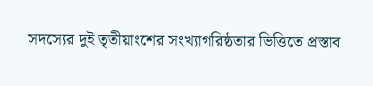সদস্যের দুই তৃতীয়াংশের সংখ্যাগরিষ্ঠতার ভিত্তিতে প্রস্তাব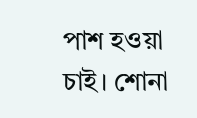পাশ হওয়া চাই। শোনা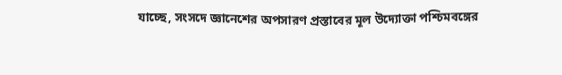যাচ্ছে, সংসদে জ্ঞানেশের অপসারণ প্রস্তাবের মূল উদ্যোক্তা পশ্চিমবঙ্গের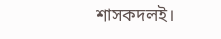শাসকদলই।